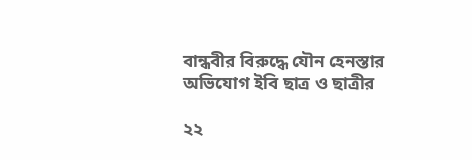বান্ধবীর বিরুদ্ধে যৌন হেনস্তার অভিযোগ ইবি ছাত্র ও ছাত্রীর

২২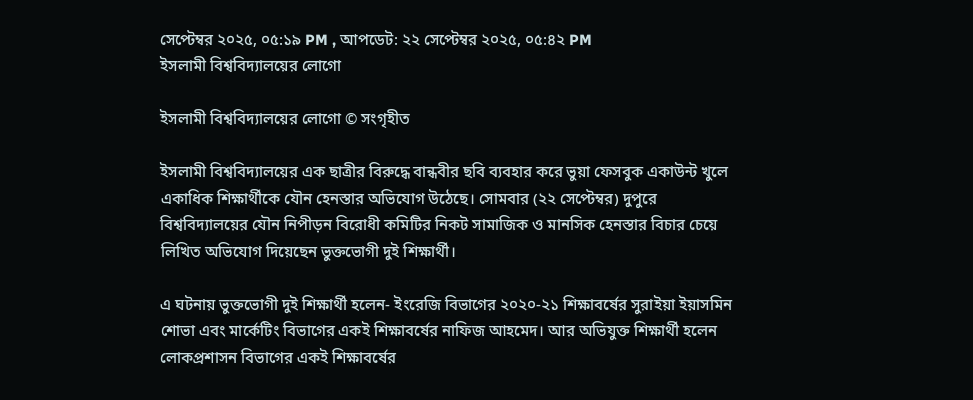সেপ্টেম্বর ২০২৫, ০৫:১৯ PM , আপডেট: ২২ সেপ্টেম্বর ২০২৫, ০৫:৪২ PM
ইসলামী বিশ্ববিদ্যালয়ের লোগো

ইসলামী বিশ্ববিদ্যালয়ের লোগো © সংগৃহীত

ইসলামী বিশ্ববিদ্যালয়ের এক ছাত্রীর বিরুদ্ধে বান্ধবীর ছবি ব্যবহার করে ভুয়া ফেসবুক একাউন্ট খুলে একাধিক শিক্ষার্থীকে যৌন হেনস্তার অভিযোগ উঠেছে। সোমবার (২২ সেপ্টেম্বর) দুপুরে বিশ্ববিদ্যালয়ের যৌন নিপীড়ন বিরোধী কমিটির নিকট সামাজিক ও মানসিক হেনস্তার বিচার চেয়ে লিখিত অভিযোগ দিয়েছেন ভুক্তভোগী দুই শিক্ষার্থী।

এ ঘটনায় ভুক্তভোগী দুই শিক্ষার্থী হলেন- ইংরেজি বিভাগের ২০২০-২১ শিক্ষাবর্ষের সুরাইয়া ইয়াসমিন শোভা এবং মার্কেটিং বিভাগের একই শিক্ষাবর্ষের নাফিজ আহমেদ। আর অভিযুক্ত শিক্ষার্থী হলেন লোকপ্রশাসন বিভাগের একই শিক্ষাবর্ষের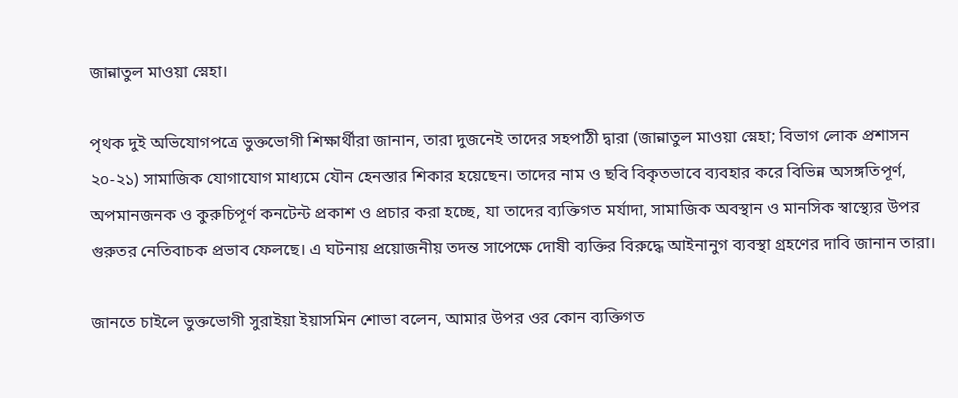জান্নাতুল মাওয়া স্নেহা।

পৃথক দুই অভিযোগপত্রে ভুক্তভোগী শিক্ষার্থীরা জানান, তারা দুজনেই তাদের সহপাঠী দ্বারা (জান্নাতুল মাওয়া স্নেহা; বিভাগ লোক প্রশাসন ২০-২১) সামাজিক যোগাযোগ মাধ্যমে যৌন হেনস্তার শিকার হয়েছেন। তাদের নাম ও ছবি বিকৃতভাবে ব্যবহার করে বিভিন্ন অসঙ্গতিপূর্ণ, অপমানজনক ও কুরুচিপূর্ণ কনটেন্ট প্রকাশ ও প্রচার করা হচ্ছে, যা তাদের ব্যক্তিগত মর্যাদা, সামাজিক অবস্থান ও মানসিক স্বাস্থ্যের উপর গুরুতর নেতিবাচক প্রভাব ফেলছে। এ ঘটনায় প্রয়োজনীয় তদন্ত সাপেক্ষে দোষী ব্যক্তির বিরুদ্ধে আইনানুগ ব্যবস্থা গ্রহণের দাবি জানান তারা।

জানতে চাইলে ভুক্তভোগী সুরাইয়া ইয়াসমিন শোভা বলেন, আমার উপর ওর কোন ব্যক্তিগত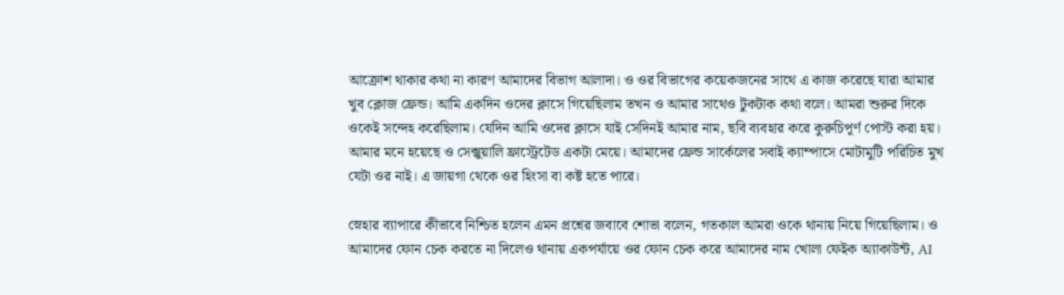আক্রোশ থাকার কথা না কারণ আমাদের বিভাগ আলাদা। ও ওর বিভাগের কয়েকজনের সাথে এ কাজ করেছে যারা আমার খুব ক্লোজ ফ্রেন্ড। আমি একদিন ওদের ক্লাসে গিয়েছিলাম তখন ও আমার সাথেও টুকটাক কথা বলে। আমরা শুরুর দিকে ওকেই সন্দেহ করেছিলাম। যেদিন আমি ওদের ক্লাসে যাই সেদিনই আমার নাম, ছবি ব্যবহার করে কুরুচিপূর্ণ পোস্ট করা হয়। আমার মনে হয়েছে ও সেক্সুয়ালি ফ্রাস্ট্রেটেড একটা মেয়ে। আমাদের ফ্রেন্ড সার্কেলের সবাই ক্যাম্পাসে মোটামুটি পরিচিত মুখ যেটা ওর নাই। এ জায়গা থেকে ওর হিংসা বা কষ্ট হতে পারে।

স্নেহার ব্যাপারে কীভাবে নিশ্চিত হলেন এমন প্রশ্নের জবাবে শোভা বলেন, গতকাল আমরা ওকে থানায় নিয়ে গিয়েছিলাম। ও আমাদের ফোন চেক করতে না দিলেও থানায় একপর্যায়ে ওর ফোন চেক করে আমাদের নাম খোলা ফেইক অ্যাকাউন্ট, AI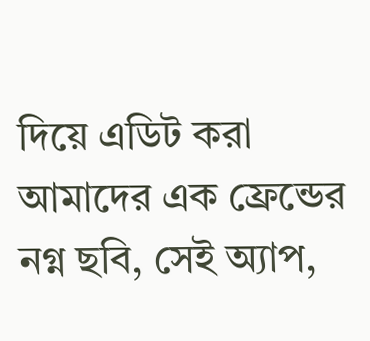দিয়ে এডিট করা আমাদের এক ফ্রেন্ডের নগ্ন ছবি, সেই অ্যাপ,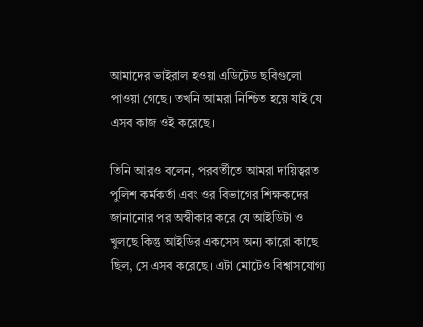আমাদের ভাইরাল হওয়া এডিটেড ছবিগুলো পাওয়া গেছে। তখনি আমরা নিশ্চিত হয়ে যাই যে এসব কাজ ওই করেছে।

তিনি আরও বলেন, পরবর্তীতে আমরা দায়িত্বরত পুলিশ কর্মকর্তা এবং ওর বিভাগের শিক্ষকদের জানানোর পর অস্বীকার করে যে আইডিটা ও খুলছে কিন্তু আইডির একসেস অন্য কারো কাছে ছিল, সে এসব করেছে। এটা মোটেও বিশ্বাসযোগ্য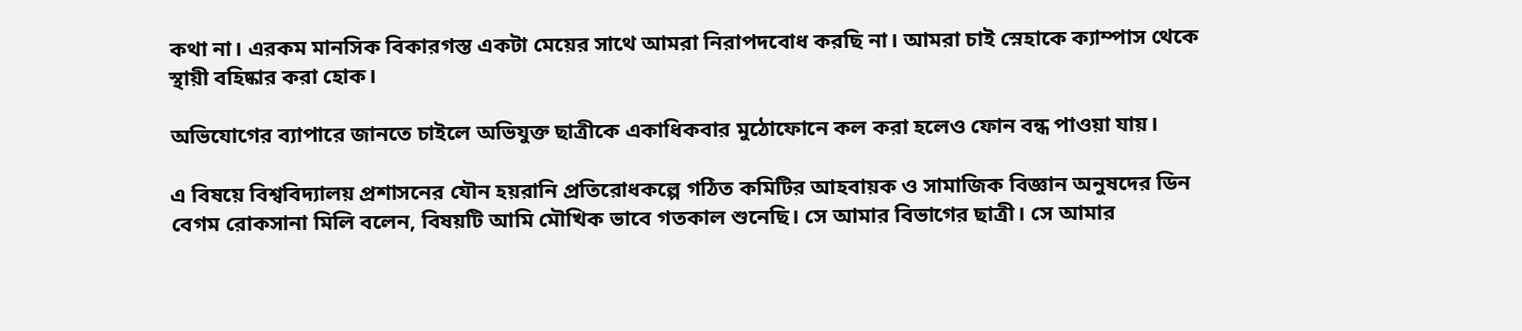কথা না। এরকম মানসিক বিকারগস্ত একটা মেয়ের সাথে আমরা নিরাপদবোধ করছি না। আমরা চাই স্নেহাকে ক্যাম্পাস থেকে স্থায়ী বহিষ্কার করা হোক।

অভিযোগের ব্যাপারে জানতে চাইলে অভিযুক্ত ছাত্রীকে একাধিকবার মুঠোফোনে কল করা হলেও ফোন বন্ধ পাওয়া যায়।

এ বিষয়ে বিশ্ববিদ্যালয় প্রশাসনের যৌন হয়রানি প্রতিরোধকল্পে গঠিত কমিটির আহবায়ক ও সামাজিক বিজ্ঞান অনুষদের ডিন বেগম রোকসানা মিলি বলেন, বিষয়টি আমি মৌখিক ভাবে গতকাল শুনেছি। সে আমার বিভাগের ছাত্রী। সে আমার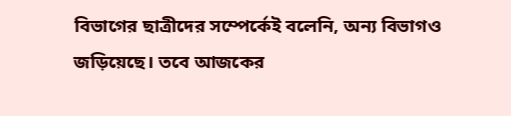বিভাগের ছাত্রীদের সম্পের্কেই বলেনি, অন্য বিভাগও জড়িয়েছে। তবে আজকের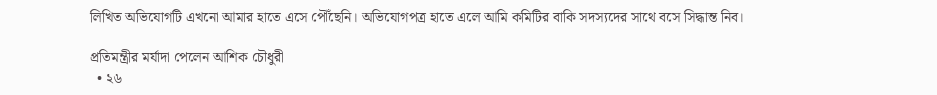লিখিত অভিযোগটি এখনো আমার হাতে এসে পৌঁছেনি। অভিযোগপত্র হাতে এলে আমি কমিটির বাকি সদস্যদের সাথে বসে সিদ্ধান্ত নিব।

প্রতিমন্ত্রীর মর্যাদা পেলেন আশিক চৌধুরী
  • ২৬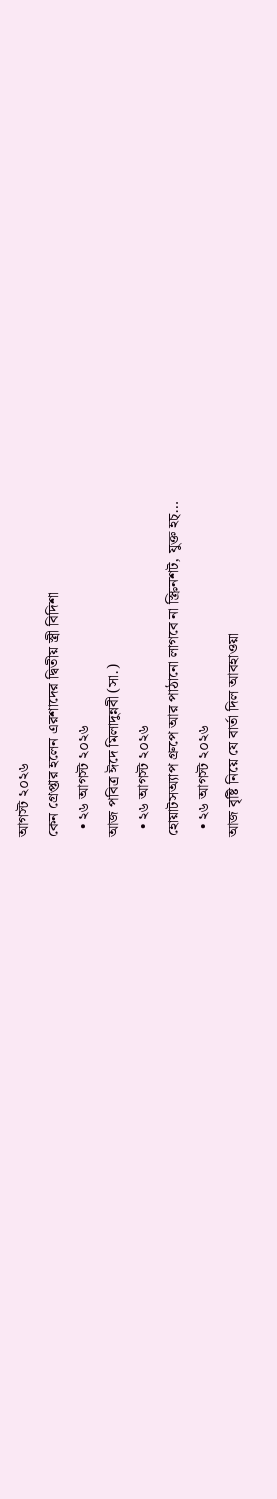আগস্ট ২০২৬
কেন গ্রেপ্তার হলেন এরশাদের দ্বিতীয় স্ত্রী বিদিশা
  • ২৬ আগস্ট ২০২৬
আজ পবিত্র ঈদে মিলাদুন্নবী (সা.)
  • ২৬ আগস্ট ২০২৬
হোয়াটসঅ্যাপ গ্রুপে আর পাঠানো লাগবে না স্ক্রিনশট, যুক্ত হচ্…
  • ২৬ আগস্ট ২০২৬
আজ বৃষ্টি নিয়ে যে বার্তা দিল আবহাওয়া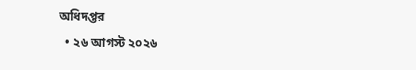অধিদপ্তর
  • ২৬ আগস্ট ২০২৬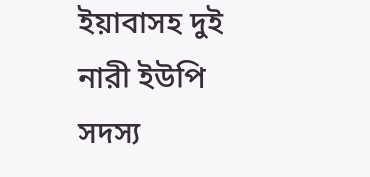ইয়াবাসহ দুই নারী ইউপি সদস্য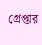গ্রেপ্তার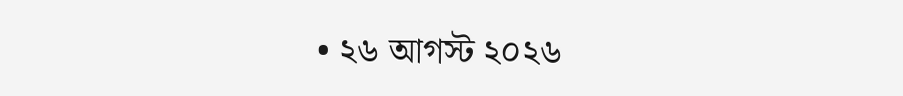• ২৬ আগস্ট ২০২৬